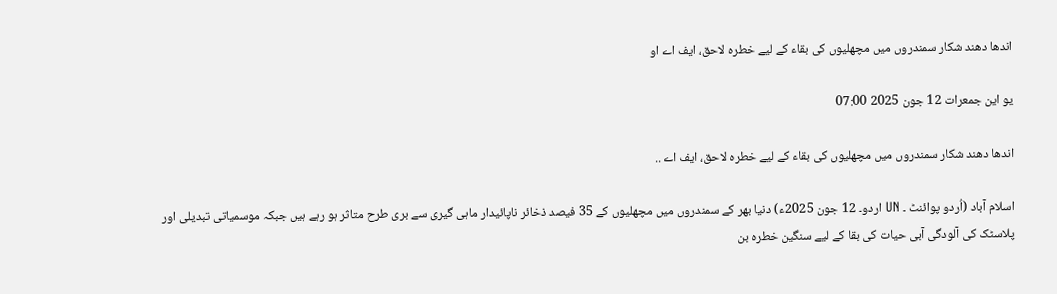اندھا دھند شکار سمندروں میں مچھلیوں کی بقاء کے لیے خطرہ لاحق، ایف اے او

یو این جمعرات 12 جون 2025 07:00

اندھا دھند شکار سمندروں میں مچھلیوں کی بقاء کے لیے خطرہ لاحق، ایف اے ..

اسلام آباد (اُردو پوائنٹ ۔ UN اردو۔ 12 جون 2025ء) دنیا بھر کے سمندروں میں مچھلیوں کے 35 فیصد ذخائر ناپائیدار ماہی گیری سے بری طرح متاثر ہو رہے ہیں جبکہ موسمیاتی تبدیلی اور پلاسٹک کی آلودگی آبی حیات کی بقا کے لیے سنگین خطرہ بن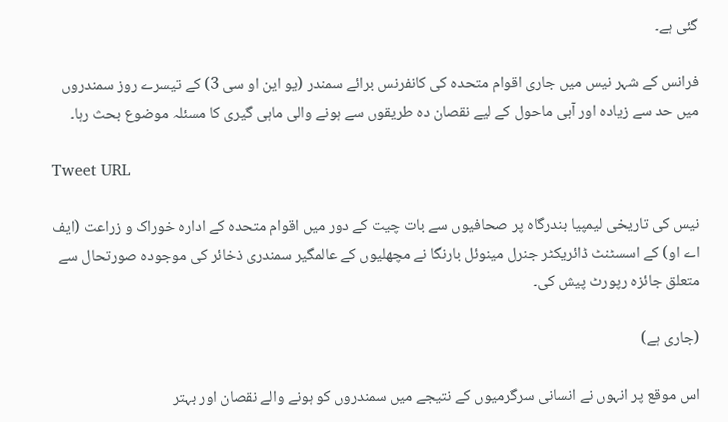گئی ہے۔

فرانس کے شہر نیس میں جاری اقوام متحدہ کی کانفرنس برائے سمندر (یو این او سی 3) کے تیسرے روز سمندروں میں حد سے زیادہ اور آبی ماحول کے لیے نقصان دہ طریقوں سے ہونے والی ماہی گیری کا مسئلہ موضوع بحث رہا۔

Tweet URL

نیس کی تاریخی لیمپیا بندرگاہ پر صحافیوں سے بات چیت کے دور میں اقوام متحدہ کے ادارہ خوراک و زراعت (ایف اے او) کے اسسٹنٹ ڈائریکٹر جنرل مینوئل بارنگا نے مچھلیوں کے عالمگیر سمندری ذخائر کی موجودہ صورتحال سے متعلق جائزہ رپورٹ پیش کی۔

(جاری ہے)

اس موقع پر انہوں نے انسانی سرگرمیوں کے نتیجے میں سمندروں کو ہونے والے نقصان اور بہتر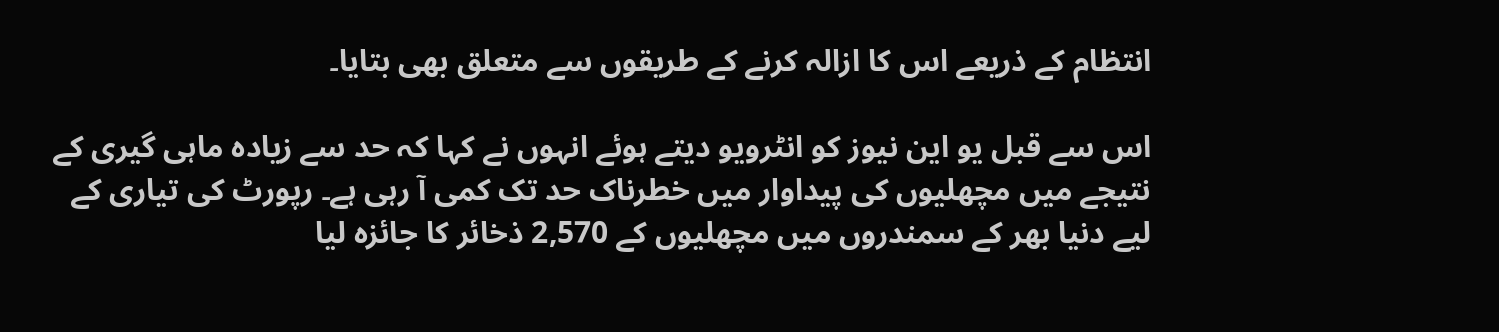انتظام کے ذریعے اس کا ازالہ کرنے کے طریقوں سے متعلق بھی بتایا۔

اس سے قبل یو این نیوز کو انٹرویو دیتے ہوئے انہوں نے کہا کہ حد سے زیادہ ماہی گیری کے نتیجے میں مچھلیوں کی پیداوار میں خطرناک حد تک کمی آ رہی ہے۔ رپورٹ کی تیاری کے لیے دنیا بھر کے سمندروں میں مچھلیوں کے 2,570 ذخائر کا جائزہ لیا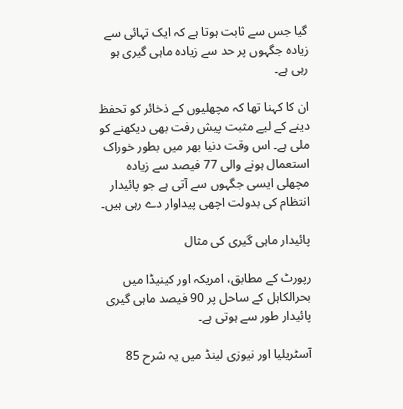گیا جس سے ثابت ہوتا ہے کہ ایک تہائی سے زیادہ جگہوں پر حد سے زیادہ ماہی گیری ہو رہی ہے۔

ان کا کہنا تھا کہ مچھلیوں کے ذخائر کو تحفظ دینے کے لیے مثبت پیش رفت بھی دیکھنے کو ملی ہے۔ اس وقت دنیا بھر میں بطور خوراک استعمال ہونے والی 77 فیصد سے زیادہ مچھلی ایسی جگہوں سے آتی ہے جو پائیدار انتظام کی بدولت اچھی پیداوار دے رہی ہیں۔

پائیدار ماہی گیری کی مثال

رپورٹ کے مطابق، امریکہ اور کینیڈا میں بحرالکاہل کے ساحل پر 90 فیصد ماہی گیری پائیدار طور سے ہوتی ہے۔

آسٹریلیا اور نیوزی لینڈ میں یہ شرح 85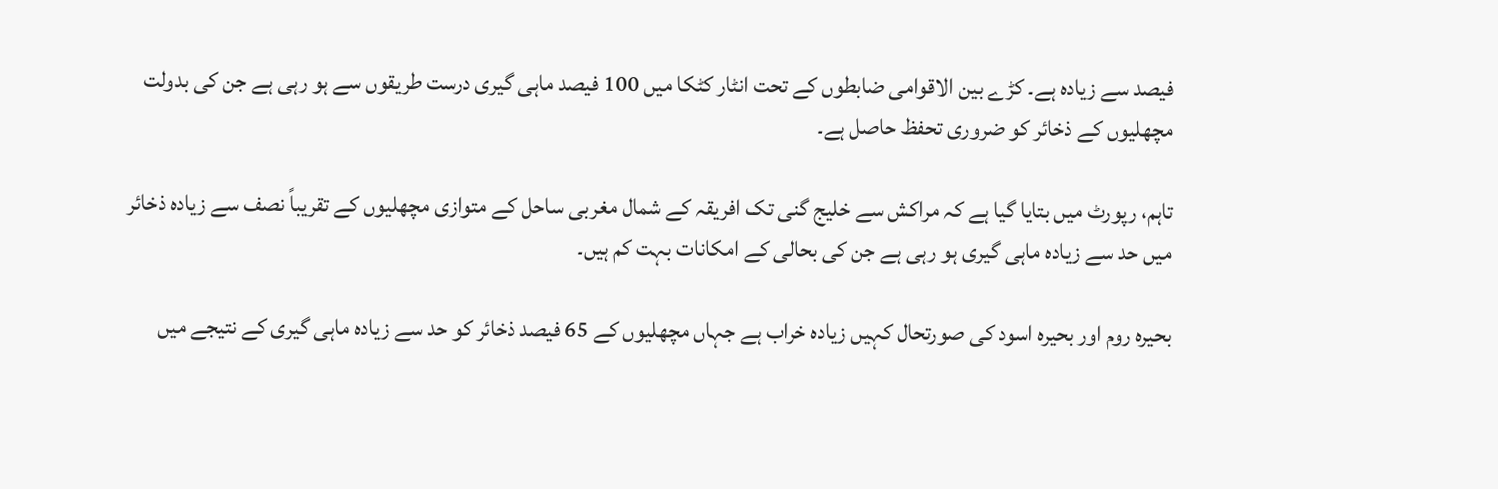فیصد سے زیادہ ہے۔ کڑے بین الاقوامی ضابطوں کے تحت انٹار کٹکا میں 100 فیصد ماہی گیری درست طریقوں سے ہو رہی ہے جن کی بدولت مچھلیوں کے ذخائر کو ضروری تحفظ حاصل ہے۔

تاہم، رپورٹ میں بتایا گیا ہے کہ مراکش سے خلیج گنی تک افریقہ کے شمال مغربی ساحل کے متوازی مچھلیوں کے تقریباً نصف سے زیادہ ذخائر میں حد سے زیادہ ماہی گیری ہو رہی ہے جن کی بحالی کے امکانات بہت کم ہیں۔

بحیرہ روم اور بحیرہ اسود کی صورتحال کہیں زیادہ خراب ہے جہاں مچھلیوں کے 65 فیصد ذخائر کو حد سے زیادہ ماہی گیری کے نتیجے میں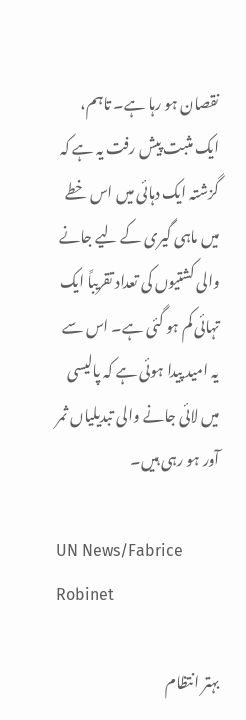نقصان ہو رہا ہے۔ تاہم، ایک مثبت پیش رفت یہ ہے کہ گزشتہ ایک دہائی میں اس خطے میں ماہی گیری کے لیے جانے والی کشتیوں کی تعداد تقریباً ایک تہائی کم ہو گئی ہے۔ اس سے یہ امید پیدا ہوئی ہے کہ پالیسی میں لائی جانے والی تبدیلیاں ثمر آور ہو رہی ہیں۔

UN News/Fabrice Robinet

بہتر انتظام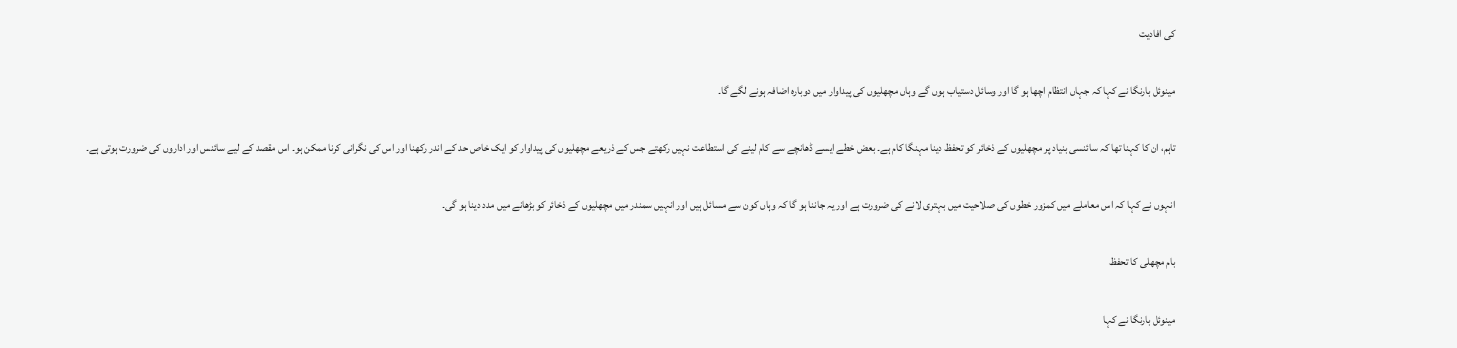کی افادیت

مینوئل بارنگا نے کہا کہ جہاں انتظام اچھا ہو گا اور وسائل دستیاب ہوں گے وہاں مچھلیوں کی پیداوار میں دوبارہ اضافہ ہونے لگے گا۔

تاہم، ان کا کہنا تھا کہ سائنسی بنیاد پر مچھلیوں کے ذخائر کو تحفظ دینا مہنگا کام ہے۔ بعض خطے ایسے ڈھانچے سے کام لینے کی استطاعت نہیں رکھتے جس کے ذریعے مچھلیوں کی پیداوار کو ایک خاص حد کے اندر رکھنا اور اس کی نگرانی کرنا ممکن ہو۔ اس مقصد کے لیے سائنس اور اداروں کی ضرورت ہوتی ہے۔

انہوں نے کہا کہ اس معاملے میں کمزور خطوں کی صلاحیت میں بہتری لانے کی ضرورت ہے اور یہ جاننا ہو گا کہ وہاں کون سے مسائل ہیں اور انہیں سمندر میں مچھلیوں کے ذخائر کو بڑھانے میں مدد دینا ہو گی۔

بام مچھلی کا تحفظ

مینوئل بارنگا نے کہا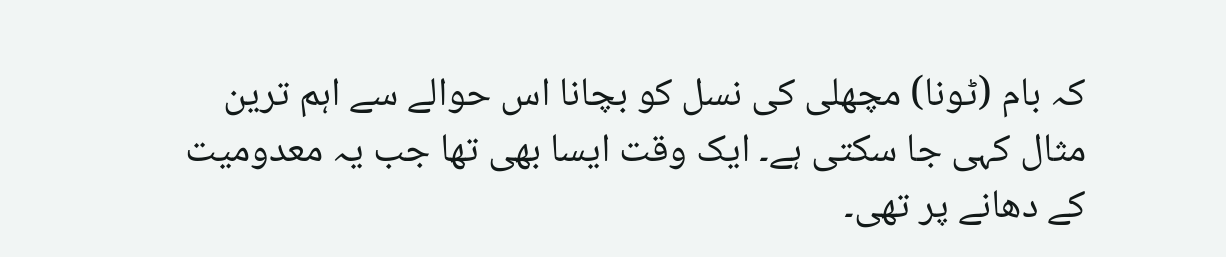کہ بام (ٹونا) مچھلی کی نسل کو بچانا اس حوالے سے اہم ترین مثال کہی جا سکتی ہے۔ ایک وقت ایسا بھی تھا جب یہ معدومیت کے دھانے پر تھی۔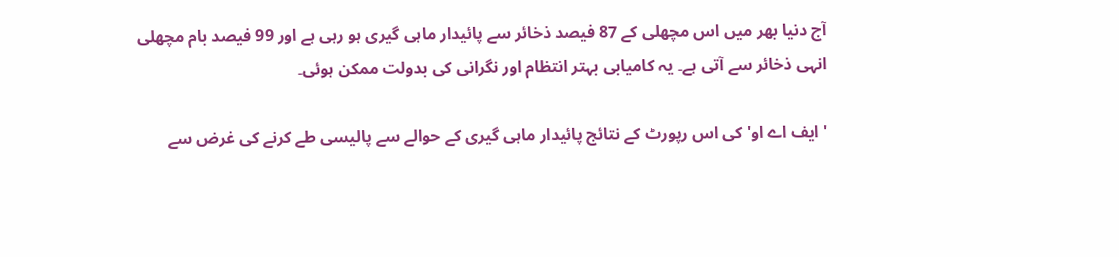آج دنیا بھر میں اس مچھلی کے 87 فیصد ذخائر سے پائیدار ماہی گیری ہو رہی ہے اور 99 فیصد بام مچھلی انہی ذخائر سے آتی ہے۔ یہ کامیابی بہتر انتظام اور نگرانی کی بدولت ممکن ہوئی۔

'ایف اے او' کی اس رپورٹ کے نتائج پائیدار ماہی گیری کے حوالے سے پالیسی طے کرنے کی غرض سے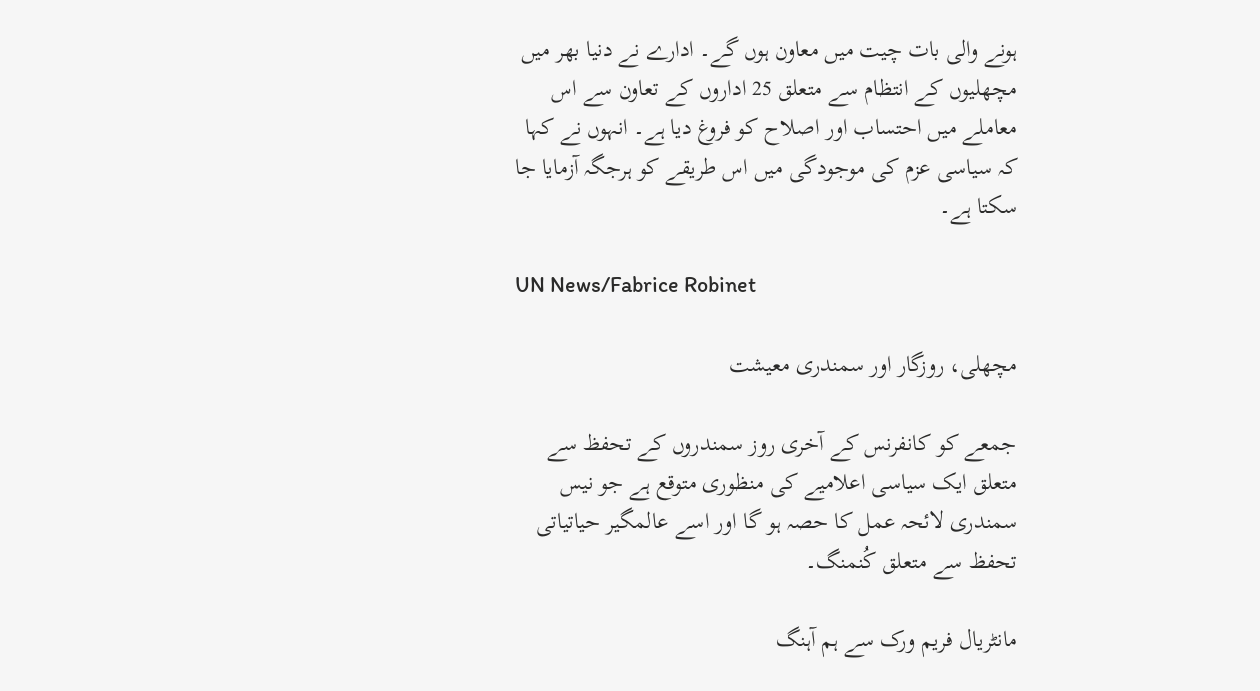ہونے والی بات چیت میں معاون ہوں گے۔ ادارے نے دنیا بھر میں مچھلیوں کے انتظام سے متعلق 25 اداروں کے تعاون سے اس معاملے میں احتساب اور اصلاح کو فروغ دیا ہے۔ انہوں نے کہا کہ سیاسی عزم کی موجودگی میں اس طریقے کو ہرجگہ آزمایا جا سکتا ہے۔

UN News/Fabrice Robinet

مچھلی، روزگار اور سمندری معیشت

جمعے کو کانفرنس کے آخری روز سمندروں کے تحفظ سے متعلق ایک سیاسی اعلامیے کی منظوری متوقع ہے جو نیس سمندری لائحہ عمل کا حصہ ہو گا اور اسے عالمگیر حیاتیاتی تحفظ سے متعلق کُنمنگ۔

مانٹریال فریم ورک سے ہم آہنگ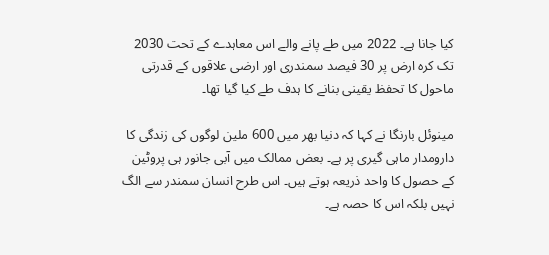کیا جانا ہے۔ 2022 میں طے پانے والے اس معاہدے کے تحت 2030 تک کرہ ارض پر 30 فیصد سمندری اور ارضی علاقوں کے قدرتی ماحول کا تحفظ یقینی بنانے کا ہدف طے کیا گیا تھا۔

مینوئل بارنگا نے کہا کہ دنیا بھر میں 600 ملین لوگوں کی زندگی کا دارومدار ماہی گیری پر ہے۔ بعض ممالک میں آبی جانور ہی پروٹین کے حصول کا واحد ذریعہ ہوتے ہیں۔ اس طرح انسان سمندر سے الگ نہیں بلکہ اس کا حصہ ہے۔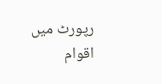رپورٹ میں اقوام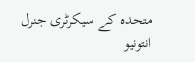متحدہ کے سیکرٹری جنرل انتونیو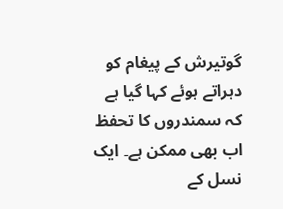گوتیرش کے پیغام کو دہراتے ہوئے کہا گیا ہے کہ سمندروں کا تحفظ اب بھی ممکن ہے۔ ایک نسل کے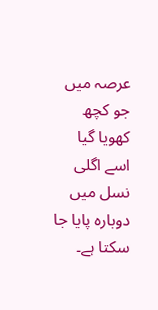عرصہ میں جو کچھ کھویا گیا اسے اگلی نسل میں دوبارہ پایا جا سکتا ہے۔